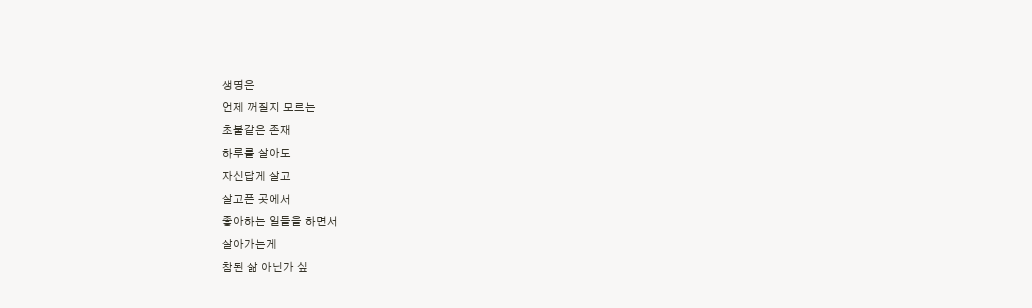생명은
언제 꺼질지 모르는
초불같은 존재
하루를 살아도
자신답게 살고
살고픈 곳에서
좋아하는 일들을 하면서
살아가는게
참된 삶 아닌가 싶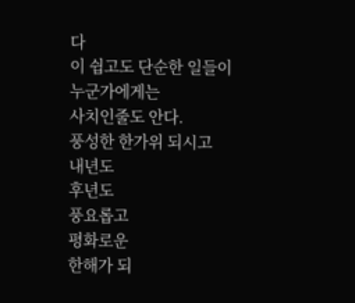다
이 쉽고도 단순한 일들이
누군가에게는
사치인줄도 안다.
풍성한 한가위 되시고
내년도
후년도
풍요롭고
평화로운
한해가 되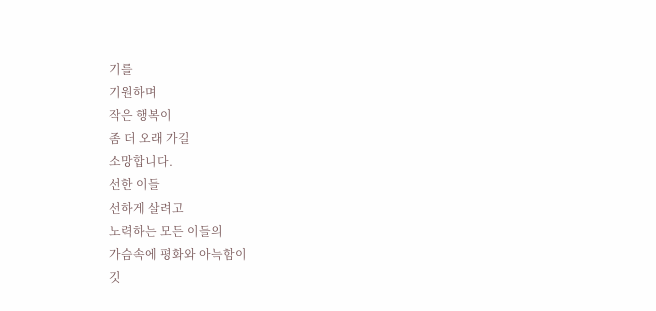기를
기원하며
작은 행복이
좀 더 오래 가길
소망합니다.
선한 이들
선하게 살려고
노력하는 모든 이들의
가슴속에 평화와 아늑함이
깃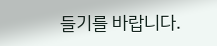들기를 바랍니다.